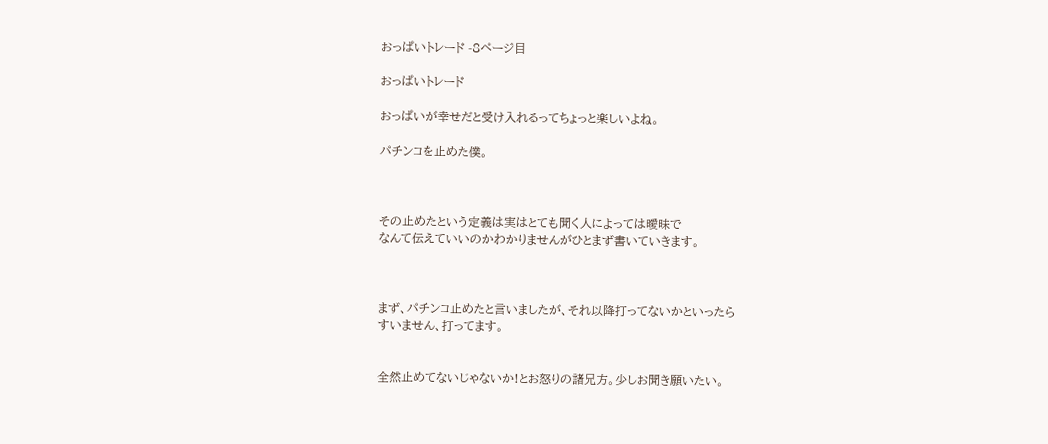おっぱいトレード -8ページ目

おっぱいトレード

おっぱいが幸せだと受け入れるってちょっと楽しいよね。

パチンコを止めた僕。



その止めたという定義は実はとても聞く人によっては曖昧で
なんて伝えていいのかわかりませんがひとまず書いていきます。



まず、パチンコ止めたと言いましたが、それ以降打ってないかといったら
すいません、打ってます。


全然止めてないじゃないか!とお怒りの諸兄方。少しお聞き願いたい。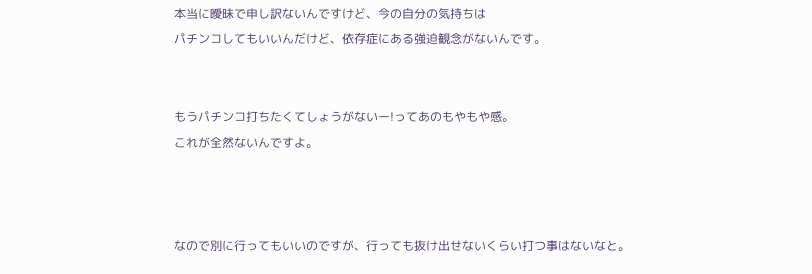本当に曖昧で申し訳ないんですけど、今の自分の気持ちは
パチンコしてもいいんだけど、依存症にある強迫観念がないんです。


もうパチンコ打ちたくてしょうがないー!ってあのもやもや感。
これが全然ないんですよ。



なので別に行ってもいいのですが、行っても抜け出せないくらい打つ事はないなと。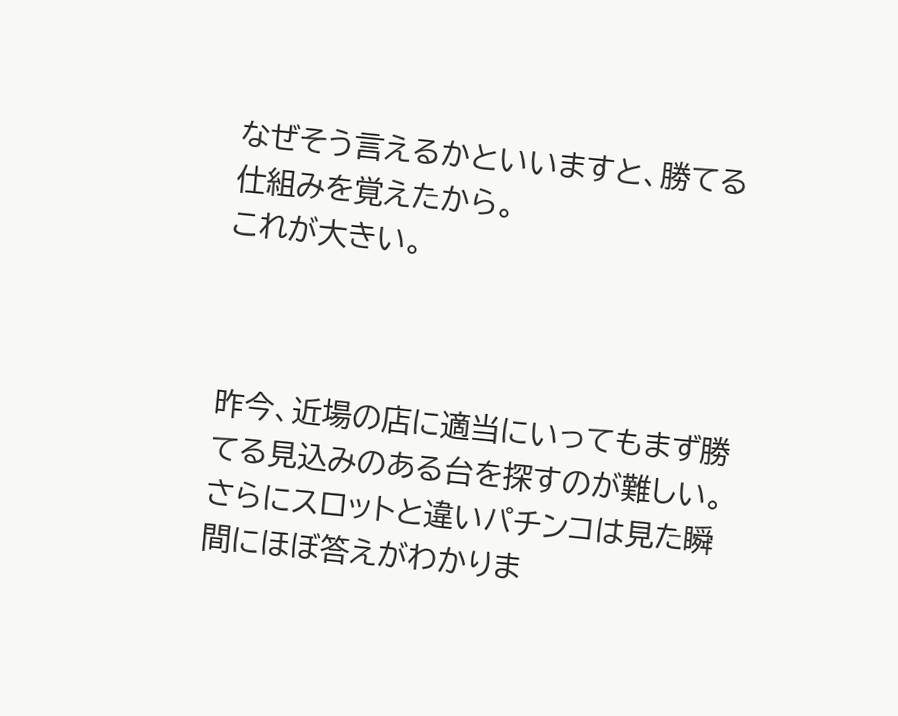なぜそう言えるかといいますと、勝てる仕組みを覚えたから。
これが大きい。



昨今、近場の店に適当にいってもまず勝てる見込みのある台を探すのが難しい。
さらにスロットと違いパチンコは見た瞬間にほぼ答えがわかりま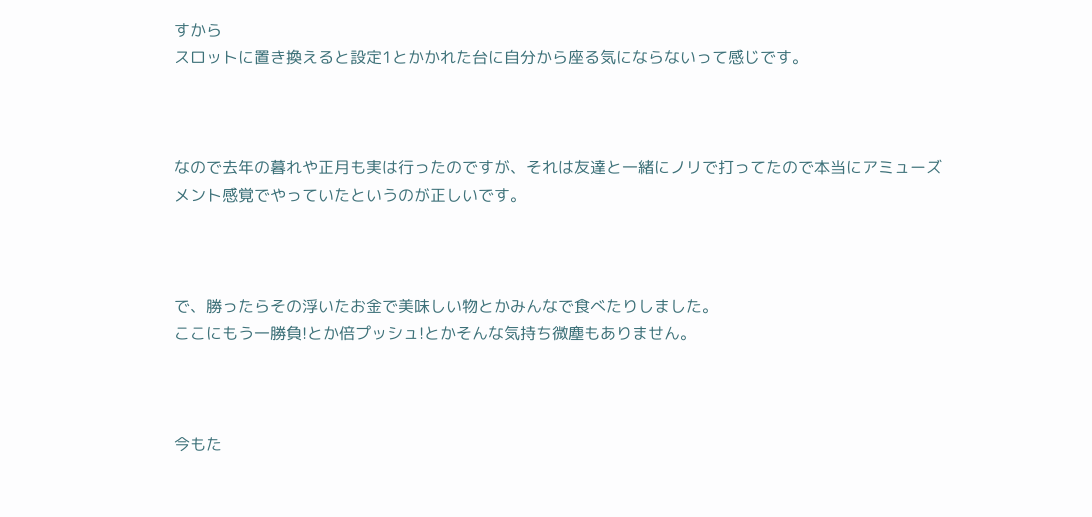すから
スロットに置き換えると設定1とかかれた台に自分から座る気にならないって感じです。



なので去年の暮れや正月も実は行ったのですが、それは友達と一緒にノリで打ってたので本当にアミューズメント感覚でやっていたというのが正しいです。



で、勝ったらその浮いたお金で美味しい物とかみんなで食べたりしました。
ここにもう一勝負!とか倍プッシュ!とかそんな気持ち微塵もありません。



今もた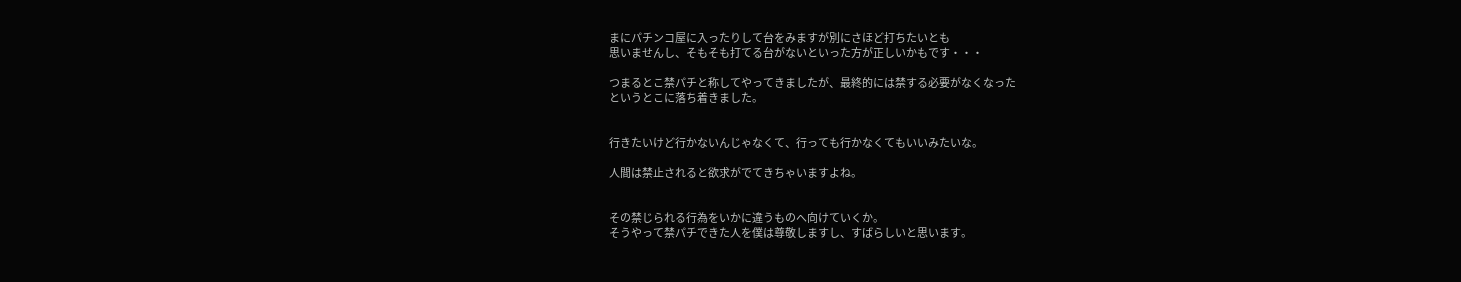まにパチンコ屋に入ったりして台をみますが別にさほど打ちたいとも
思いませんし、そもそも打てる台がないといった方が正しいかもです・・・

つまるとこ禁パチと称してやってきましたが、最終的には禁する必要がなくなった
というとこに落ち着きました。


行きたいけど行かないんじゃなくて、行っても行かなくてもいいみたいな。

人間は禁止されると欲求がでてきちゃいますよね。


その禁じられる行為をいかに違うものへ向けていくか。
そうやって禁パチできた人を僕は尊敬しますし、すばらしいと思います。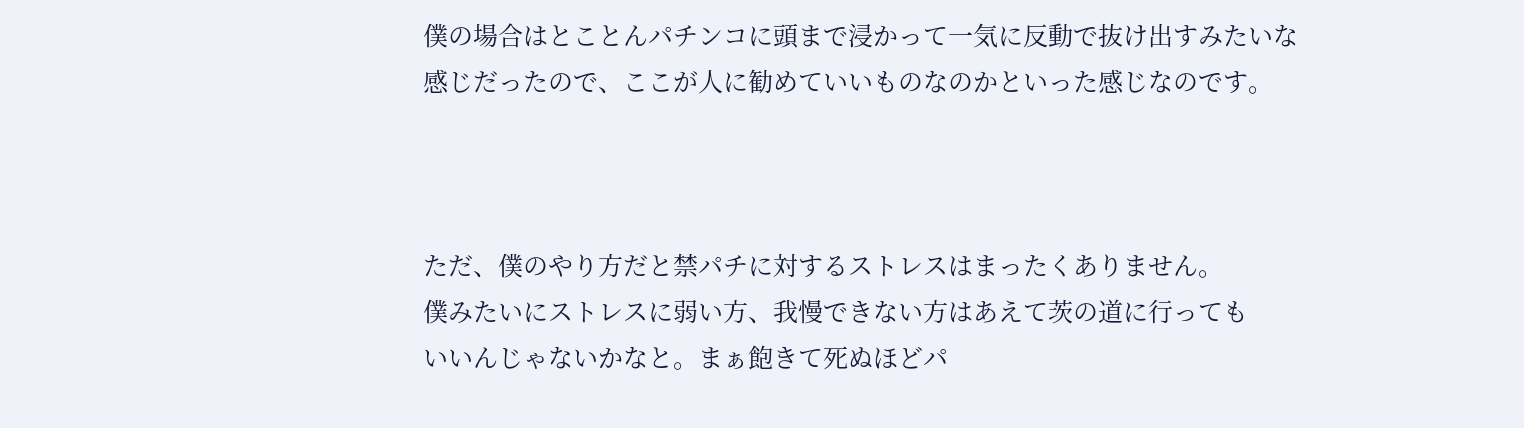僕の場合はとことんパチンコに頭まで浸かって一気に反動で抜け出すみたいな
感じだったので、ここが人に勧めていいものなのかといった感じなのです。



ただ、僕のやり方だと禁パチに対するストレスはまったくありません。
僕みたいにストレスに弱い方、我慢できない方はあえて茨の道に行っても
いいんじゃないかなと。まぁ飽きて死ぬほどパ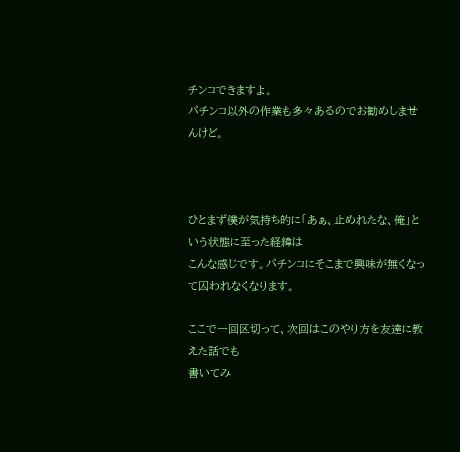チンコできますよ。
パチンコ以外の作業も多々あるのでお勧めしませんけど。



ひとまず僕が気持ち的に「あぁ、止めれたな、俺」という状態に至った経緯は
こんな感じです。パチンコにそこまで興味が無くなって囚われなくなります。

ここで一回区切って、次回はこのやり方を友達に教えた話でも
書いてみ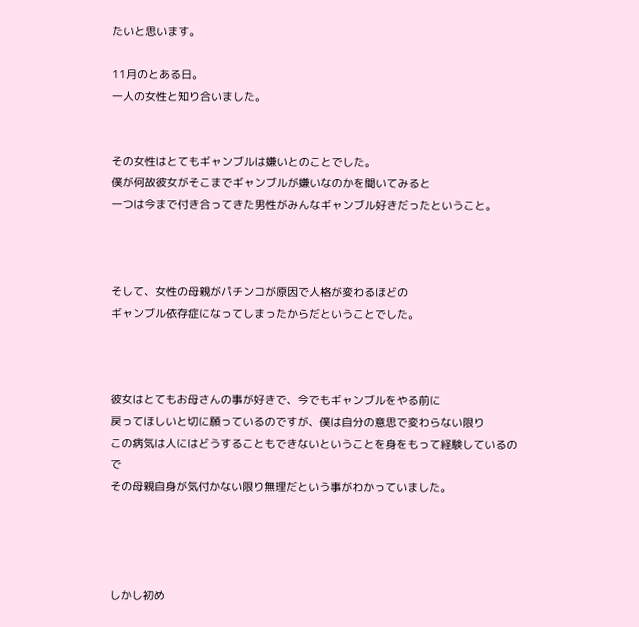たいと思います。

11月のとある日。
一人の女性と知り合いました。


その女性はとてもギャンブルは嫌いとのことでした。
僕が何故彼女がそこまでギャンブルが嫌いなのかを聞いてみると
一つは今まで付き合ってきた男性がみんなギャンブル好きだったということ。



そして、女性の母親がパチンコが原因で人格が変わるほどの
ギャンブル依存症になってしまったからだということでした。



彼女はとてもお母さんの事が好きで、今でもギャンブルをやる前に
戻ってほしいと切に願っているのですが、僕は自分の意思で変わらない限り
この病気は人にはどうすることもできないということを身をもって経験しているので
その母親自身が気付かない限り無理だという事がわかっていました。




しかし初め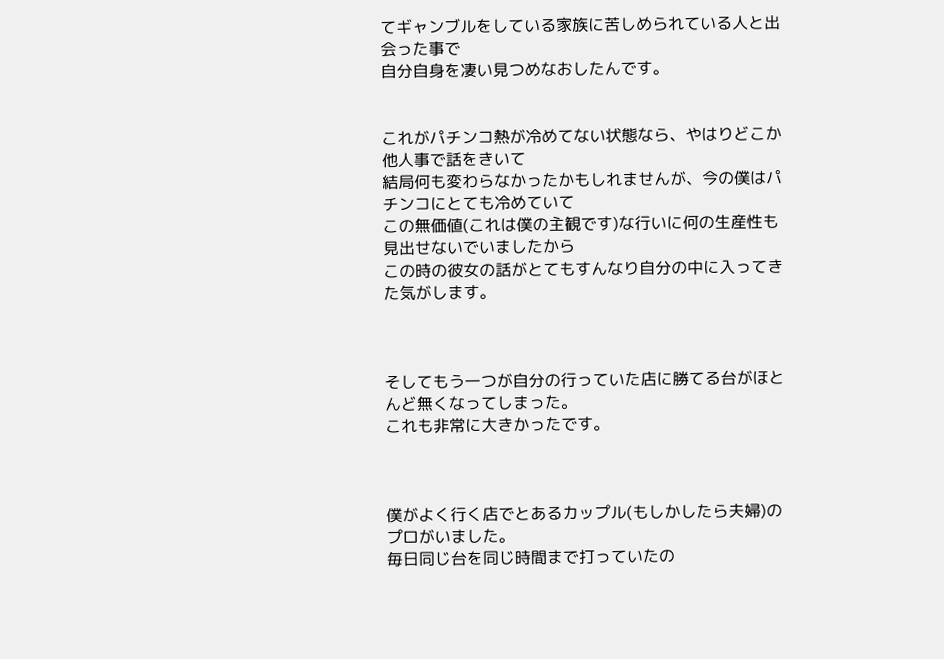てギャンブルをしている家族に苦しめられている人と出会った事で
自分自身を凄い見つめなおしたんです。


これがパチンコ熱が冷めてない状態なら、やはりどこか他人事で話をきいて
結局何も変わらなかったかもしれませんが、今の僕はパチンコにとても冷めていて
この無価値(これは僕の主観です)な行いに何の生産性も見出せないでいましたから
この時の彼女の話がとてもすんなり自分の中に入ってきた気がします。



そしてもう一つが自分の行っていた店に勝てる台がほとんど無くなってしまった。
これも非常に大きかったです。



僕がよく行く店でとあるカップル(もしかしたら夫婦)のプロがいました。
毎日同じ台を同じ時間まで打っていたの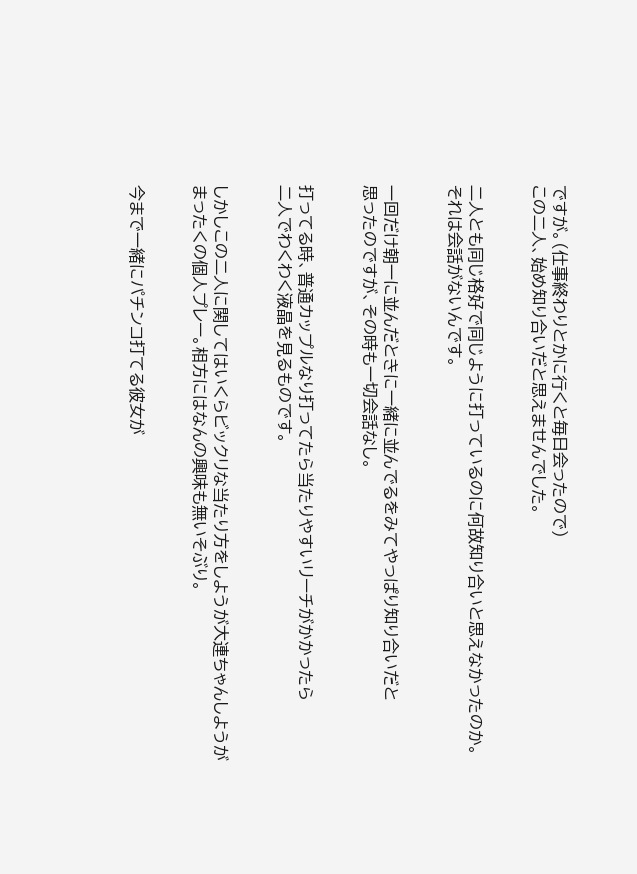ですが。(仕事終わりとかに行くと毎日会ったので)
この二人、始め知り合いだと思えませんでした。


二人とも同じ格好で同じように打っているのに何故知り合いと思えなかったのか。
それは会話がないんです。


一回だけ朝一に並んだときに一緒に並んでるをみてやっぱり知り合いだと
思ったのですが、その時も一切会話なし。


打ってる時、普通カップルなり打ってたら当たりやすいリーチがかかったら
二人でわくわく液晶を見るものです。


しかしこの二人に関してはいくらビックリな当たり方をしようが大連ちゃんしようが
まったくの個人プレー。相方にはなんの興味も無いそぶり。


今まで一緒にパチンコ打てる彼女が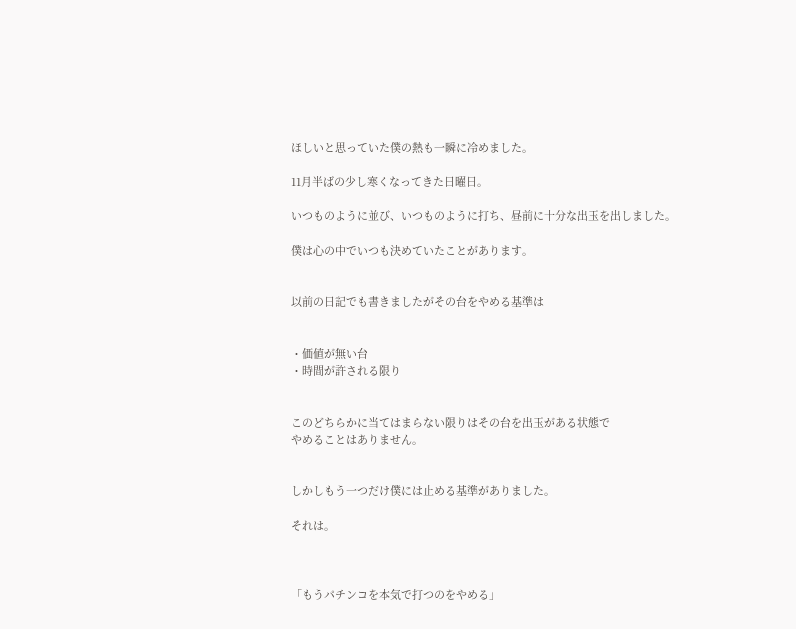ほしいと思っていた僕の熱も一瞬に冷めました。

11月半ばの少し寒くなってきた日曜日。

いつものように並び、いつものように打ち、昼前に十分な出玉を出しました。

僕は心の中でいつも決めていたことがあります。


以前の日記でも書きましたがその台をやめる基準は


・価値が無い台
・時間が許される限り


このどちらかに当てはまらない限りはその台を出玉がある状態で
やめることはありません。


しかしもう一つだけ僕には止める基準がありました。

それは。



「もうパチンコを本気で打つのをやめる」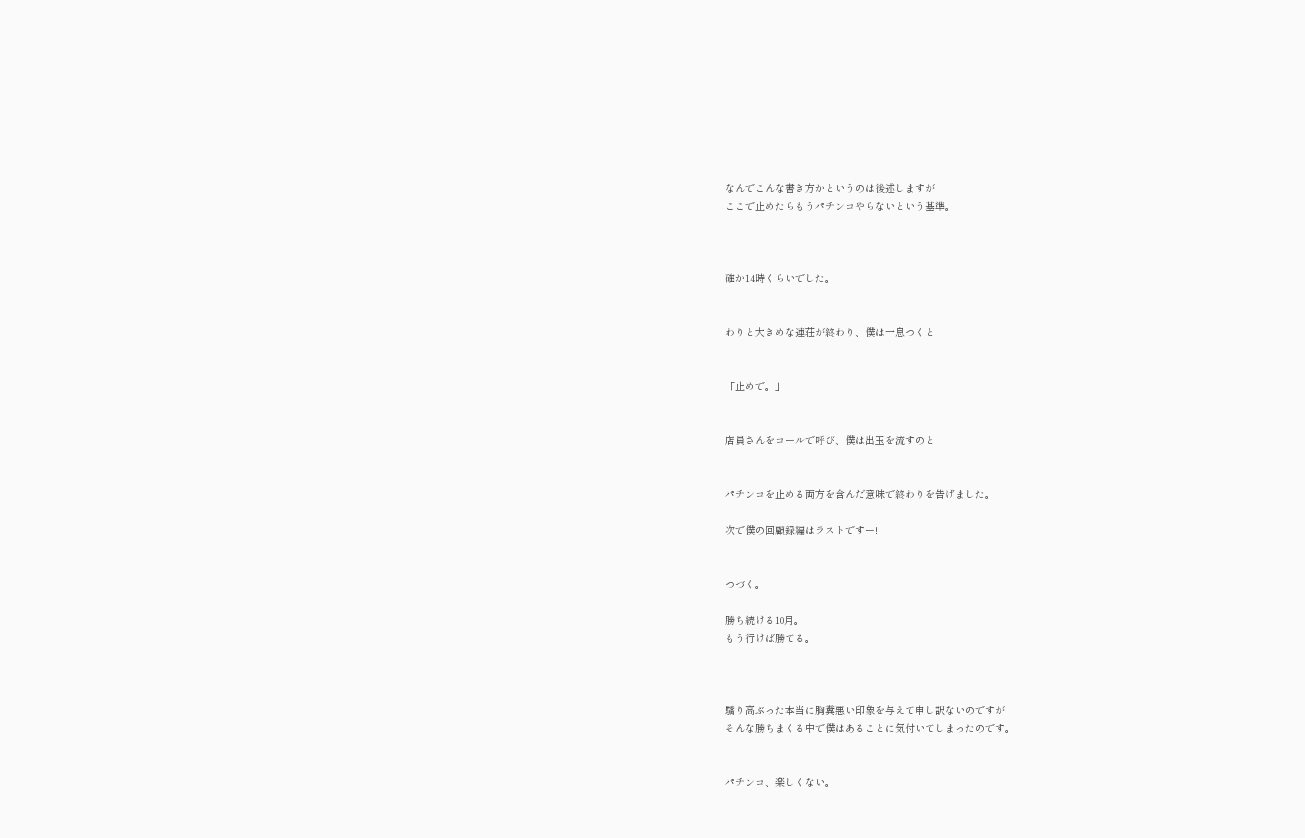なんでこんな書き方かというのは後述しますが
ここで止めたらもうパチンコやらないという基準。



確か14時くらいでした。


わりと大きめな連荘が終わり、僕は一息つくと


「止めで。」


店員さんをコールで呼び、僕は出玉を流すのと


パチンコを止める両方を含んだ意味で終わりを告げました。

次で僕の回顧録編はラストですー!


つづく。

勝ち続ける10月。
もう行けば勝てる。



驕り高ぶった本当に胸糞悪い印象を与えて申し訳ないのですが
そんな勝ちまくる中で僕はあることに気付いてしまったのです。


パチンコ、楽しくない。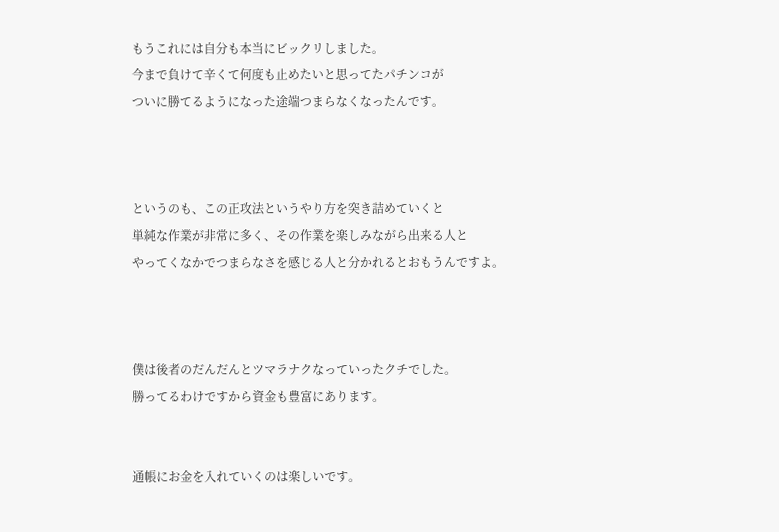もうこれには自分も本当にビックリしました。
今まで負けて辛くて何度も止めたいと思ってたパチンコが
ついに勝てるようになった途端つまらなくなったんです。



というのも、この正攻法というやり方を突き詰めていくと
単純な作業が非常に多く、その作業を楽しみながら出来る人と
やってくなかでつまらなさを感じる人と分かれるとおもうんですよ。



僕は後者のだんだんとツマラナクなっていったクチでした。
勝ってるわけですから資金も豊富にあります。


通帳にお金を入れていくのは楽しいです。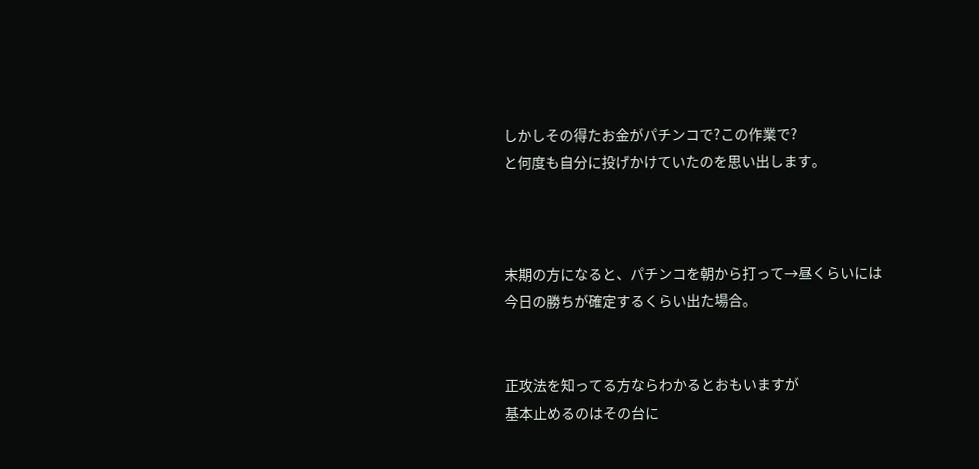しかしその得たお金がパチンコで?この作業で?
と何度も自分に投げかけていたのを思い出します。



末期の方になると、パチンコを朝から打って→昼くらいには
今日の勝ちが確定するくらい出た場合。


正攻法を知ってる方ならわかるとおもいますが
基本止めるのはその台に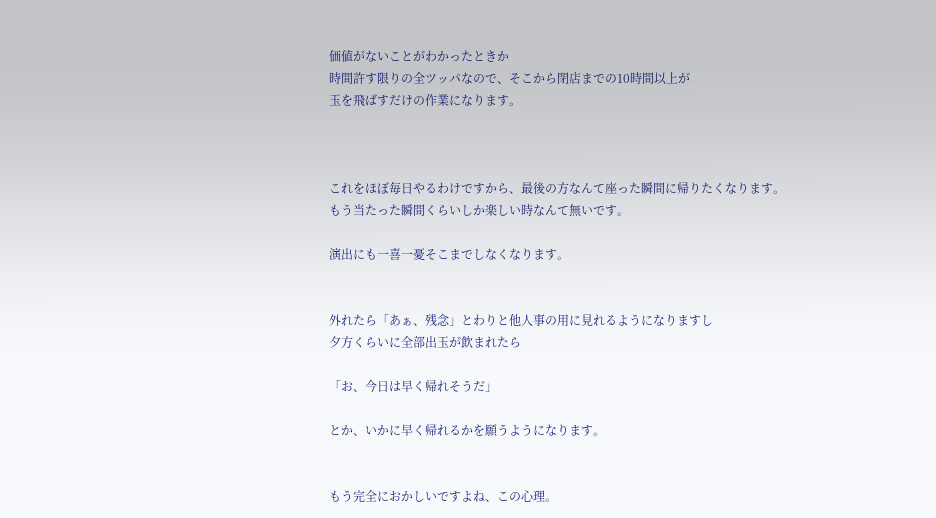価値がないことがわかったときか
時間許す限りの全ツッパなので、そこから閉店までの10時間以上が
玉を飛ばすだけの作業になります。



これをほぼ毎日やるわけですから、最後の方なんて座った瞬間に帰りたくなります。
もう当たった瞬間くらいしか楽しい時なんて無いです。

演出にも一喜一憂そこまでしなくなります。


外れたら「あぁ、残念」とわりと他人事の用に見れるようになりますし
夕方くらいに全部出玉が飲まれたら

「お、今日は早く帰れそうだ」

とか、いかに早く帰れるかを願うようになります。


もう完全におかしいですよね、この心理。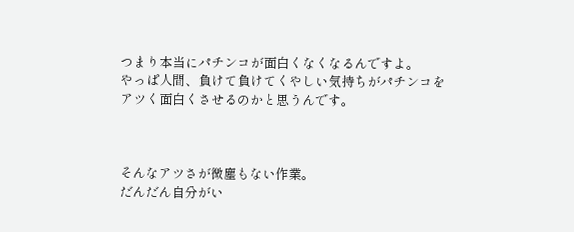つまり本当にパチンコが面白くなくなるんですよ。
やっぱ人間、負けて負けてくやしい気持ちがパチンコを
アツく面白くさせるのかと思うんです。



そんなアツさが微塵もない作業。
だんだん自分がい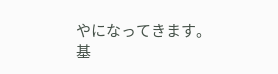やになってきます。
基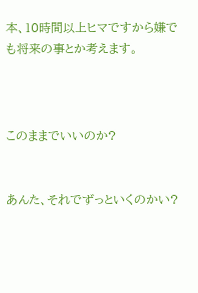本、10時間以上ヒマですから嫌でも将来の事とか考えます。



このままでいいのか?


あんた、それでずっといくのかい?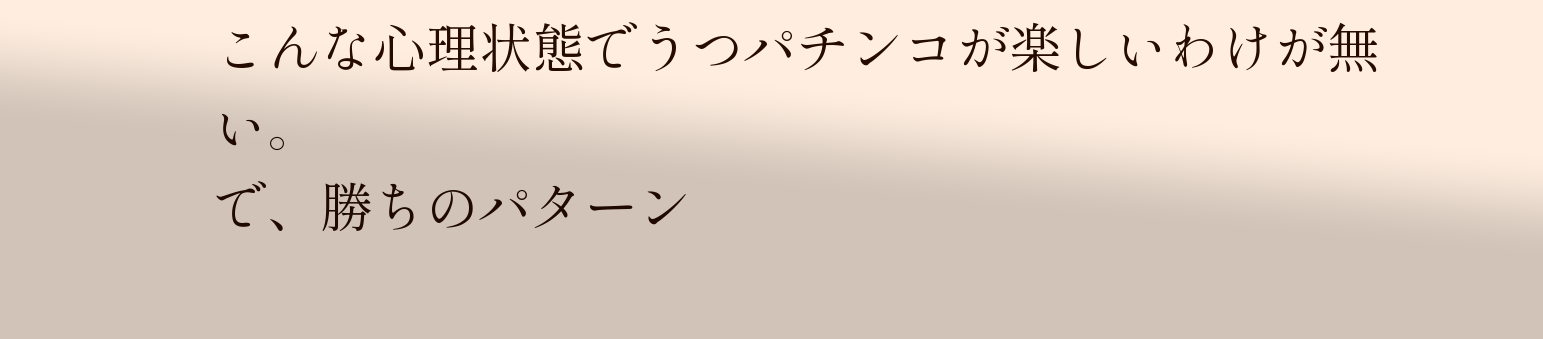こんな心理状態でうつパチンコが楽しいわけが無い。
で、勝ちのパターン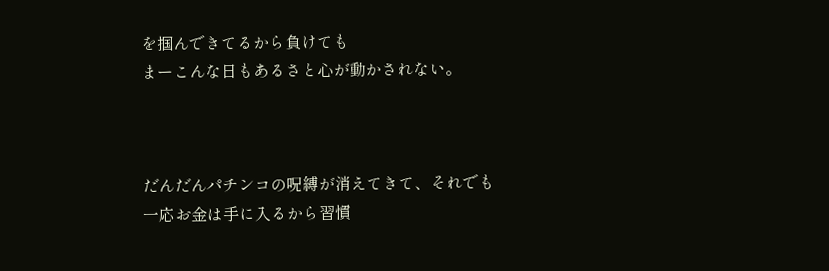を掴んできてるから負けても
まーこんな日もあるさと心が動かされない。



だんだんパチンコの呪縛が消えてきて、それでも
一応お金は手に入るから習慣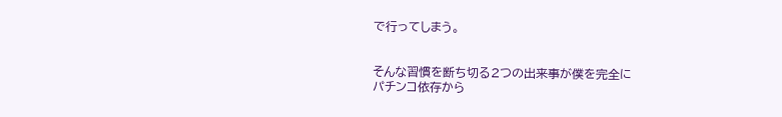で行ってしまう。


そんな習慣を断ち切る2つの出来事が僕を完全に
パチンコ依存から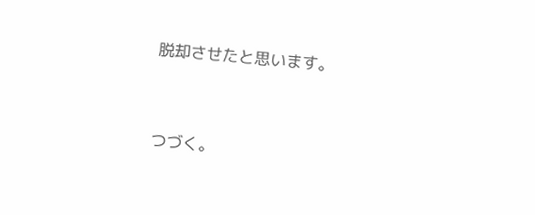脱却させたと思います。



つづく。